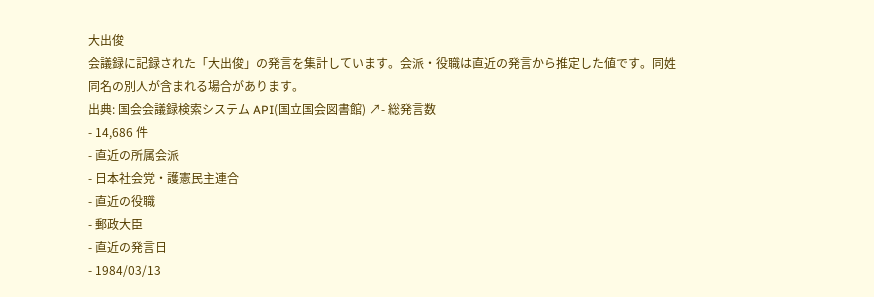大出俊
会議録に記録された「大出俊」の発言を集計しています。会派・役職は直近の発言から推定した値です。同姓同名の別人が含まれる場合があります。
出典: 国会会議録検索システム API(国立国会図書館) ↗- 総発言数
- 14,686 件
- 直近の所属会派
- 日本社会党・護憲民主連合
- 直近の役職
- 郵政大臣
- 直近の発言日
- 1984/03/13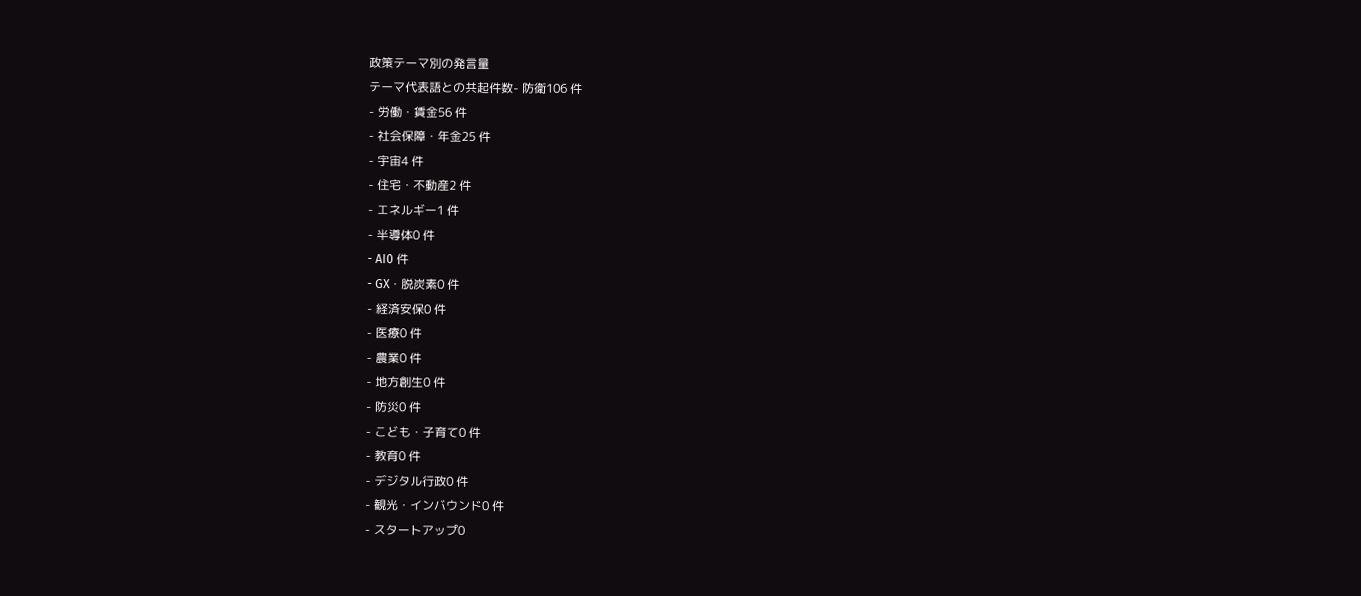政策テーマ別の発言量
テーマ代表語との共起件数- 防衛106 件
- 労働・賃金56 件
- 社会保障・年金25 件
- 宇宙4 件
- 住宅・不動産2 件
- エネルギー1 件
- 半導体0 件
- AI0 件
- GX・脱炭素0 件
- 経済安保0 件
- 医療0 件
- 農業0 件
- 地方創生0 件
- 防災0 件
- こども・子育て0 件
- 教育0 件
- デジタル行政0 件
- 観光・インバウンド0 件
- スタートアップ0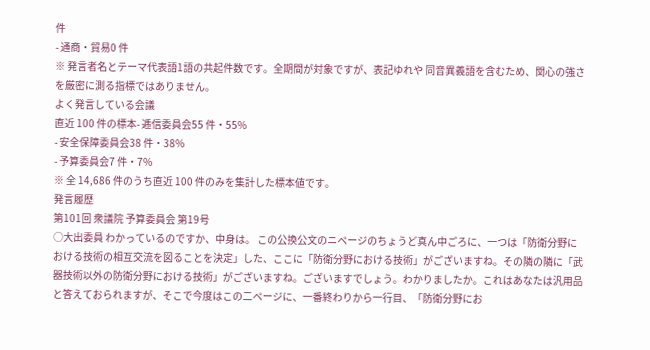件
- 通商・貿易0 件
※ 発言者名とテーマ代表語1語の共起件数です。全期間が対象ですが、表記ゆれや 同音異義語を含むため、関心の強さを厳密に測る指標ではありません。
よく発言している会議
直近 100 件の標本- 逓信委員会55 件・55%
- 安全保障委員会38 件・38%
- 予算委員会7 件・7%
※ 全 14,686 件のうち直近 100 件のみを集計した標本値です。
発言履歴
第101回 衆議院 予算委員会 第19号
○大出委員 わかっているのですか、中身は。 この公換公文のニページのちょうど真ん中ごろに、一つは「防衛分野における技術の相互交流を図ることを決定」した、ここに「防衛分野における技術」がございますね。その隣の隣に「武器技術以外の防衛分野における技術」がございますね。ございますでしょう。わかりましたか。これはあなたは汎用品と答えておられますが、そこで今度はこの二ページに、一番終わりから一行目、「防衛分野にお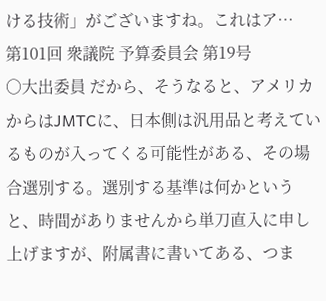ける技術」がございますね。これはア…
第101回 衆議院 予算委員会 第19号
○大出委員 だから、そうなると、アメリカからはJMTCに、日本側は汎用品と考えているものが入ってくる可能性がある、その場合選別する。選別する基準は何かというと、時間がありませんから単刀直入に申し上げますが、附属書に書いてある、つま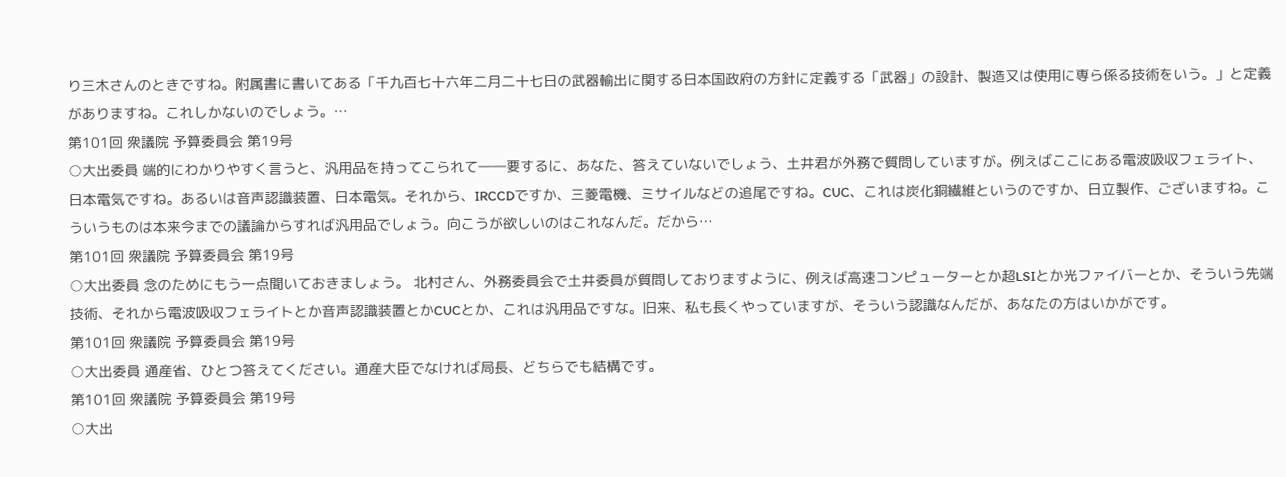り三木さんのときですね。附属書に書いてある「千九百七十六年二月二十七日の武器輸出に関する日本国政府の方針に定義する「武器」の設計、製造又は使用に専ら係る技術をいう。」と定義がありますね。これしかないのでしょう。…
第101回 衆議院 予算委員会 第19号
○大出委員 端的にわかりやすく言うと、汎用品を持ってこられて――要するに、あなた、答えていないでしょう、土井君が外務で質問していますが。例えばここにある電波吸収フェライト、日本電気ですね。あるいは音声認識装置、日本電気。それから、IRCCDですか、三菱電機、ミサイルなどの追尾ですね。CUC、これは炭化銅繊維というのですか、日立製作、ございますね。こういうものは本来今までの議論からすれば汎用品でしょう。向こうが欲しいのはこれなんだ。だから…
第101回 衆議院 予算委員会 第19号
○大出委員 念のためにもう一点聞いておきましょう。 北村さん、外務委員会で土井委員が質問しておりますように、例えば高速コンピューターとか超LSIとか光ファイバーとか、そういう先端技術、それから電波吸収フェライトとか音声認識装置とかCUCとか、これは汎用品ですな。旧来、私も長くやっていますが、そういう認識なんだが、あなたの方はいかがです。
第101回 衆議院 予算委員会 第19号
○大出委員 通産省、ひとつ答えてください。通産大臣でなければ局長、どちらでも結構です。
第101回 衆議院 予算委員会 第19号
○大出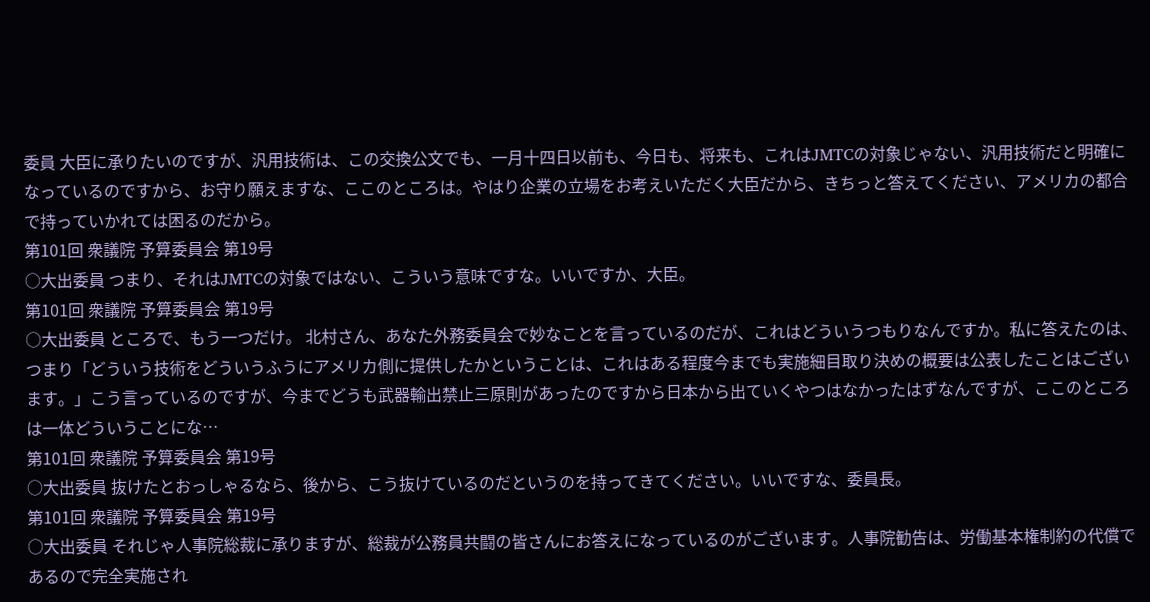委員 大臣に承りたいのですが、汎用技術は、この交換公文でも、一月十四日以前も、今日も、将来も、これはJMTCの対象じゃない、汎用技術だと明確になっているのですから、お守り願えますな、ここのところは。やはり企業の立場をお考えいただく大臣だから、きちっと答えてください、アメリカの都合で持っていかれては困るのだから。
第101回 衆議院 予算委員会 第19号
○大出委員 つまり、それはJMTCの対象ではない、こういう意味ですな。いいですか、大臣。
第101回 衆議院 予算委員会 第19号
○大出委員 ところで、もう一つだけ。 北村さん、あなた外務委員会で妙なことを言っているのだが、これはどういうつもりなんですか。私に答えたのは、つまり「どういう技術をどういうふうにアメリカ側に提供したかということは、これはある程度今までも実施細目取り決めの概要は公表したことはございます。」こう言っているのですが、今までどうも武器輸出禁止三原則があったのですから日本から出ていくやつはなかったはずなんですが、ここのところは一体どういうことにな…
第101回 衆議院 予算委員会 第19号
○大出委員 抜けたとおっしゃるなら、後から、こう抜けているのだというのを持ってきてください。いいですな、委員長。
第101回 衆議院 予算委員会 第19号
○大出委員 それじゃ人事院総裁に承りますが、総裁が公務員共闘の皆さんにお答えになっているのがございます。人事院勧告は、労働基本権制約の代償であるので完全実施され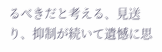るべきだと考える、見送り、抑制が続いて遺憾に思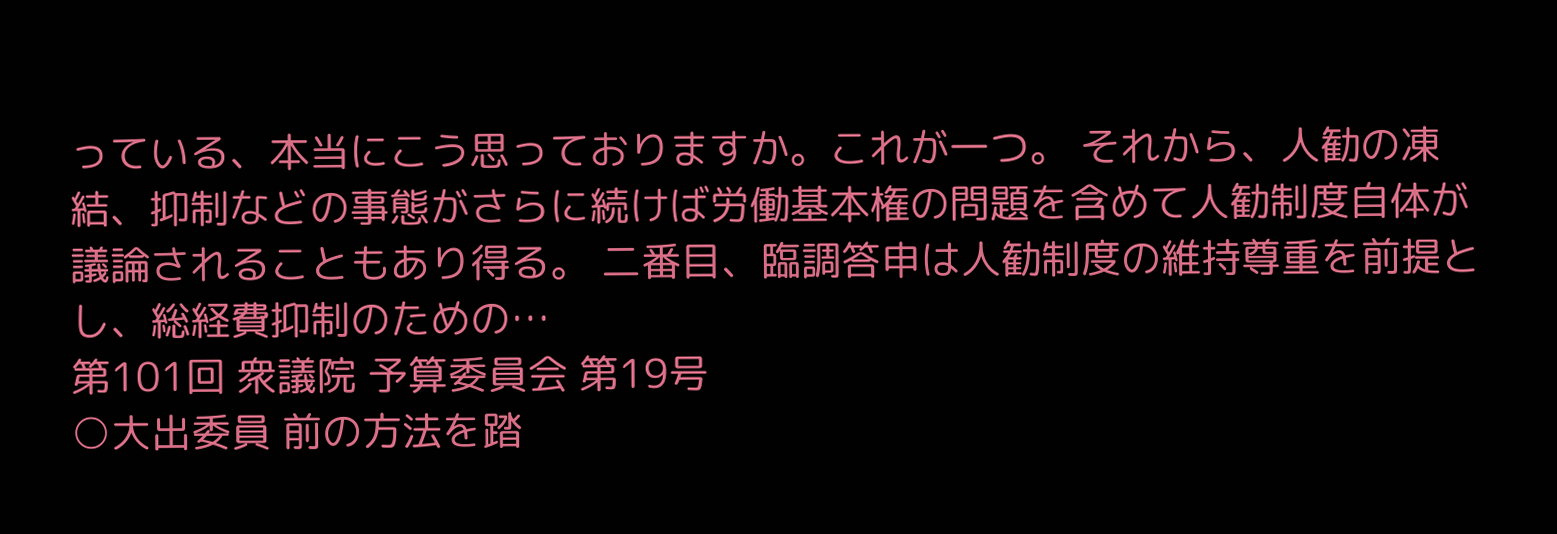っている、本当にこう思っておりますか。これが一つ。 それから、人勧の凍結、抑制などの事態がさらに続けば労働基本権の問題を含めて人勧制度自体が議論されることもあり得る。 二番目、臨調答申は人勧制度の維持尊重を前提とし、総経費抑制のための…
第101回 衆議院 予算委員会 第19号
○大出委員 前の方法を踏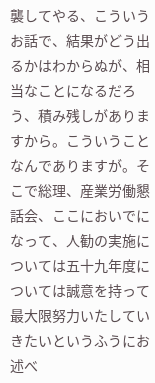襲してやる、こういうお話で、結果がどう出るかはわからぬが、相当なことになるだろう、積み残しがありますから。こういうことなんでありますが。そこで総理、産業労働懇話会、ここにおいでになって、人勧の実施については五十九年度については誠意を持って最大限努力いたしていきたいというふうにお述べ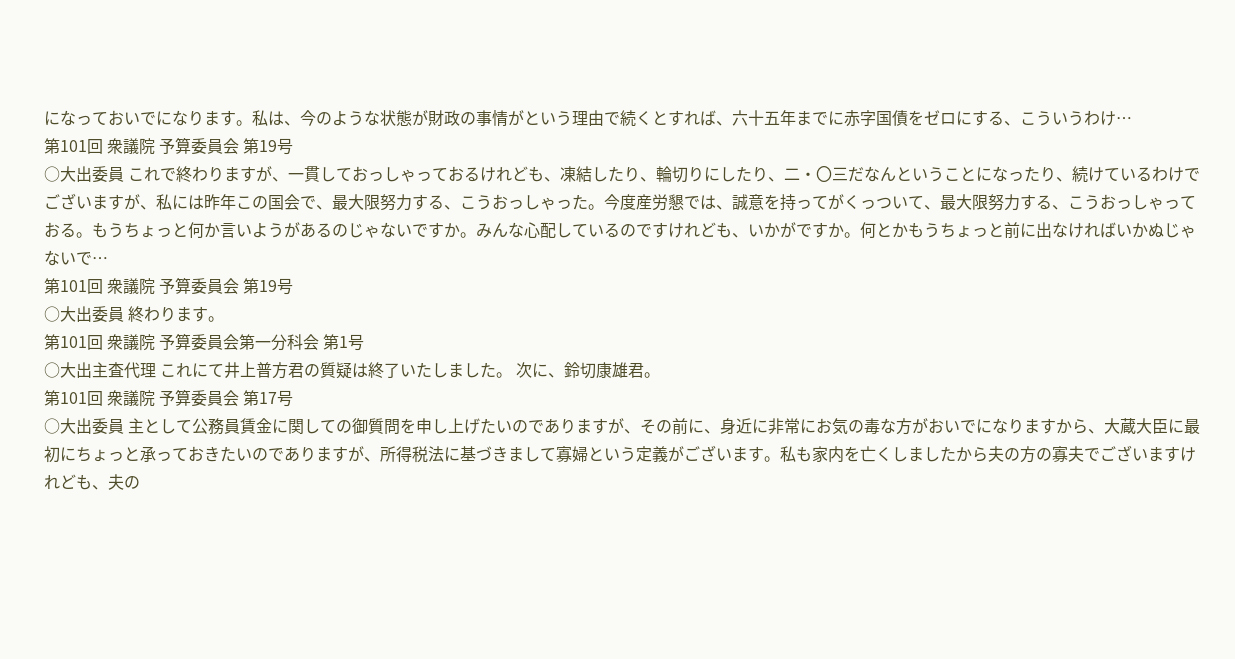になっておいでになります。私は、今のような状態が財政の事情がという理由で続くとすれば、六十五年までに赤字国債をゼロにする、こういうわけ…
第101回 衆議院 予算委員会 第19号
○大出委員 これで終わりますが、一貫しておっしゃっておるけれども、凍結したり、輪切りにしたり、二・〇三だなんということになったり、続けているわけでございますが、私には昨年この国会で、最大限努力する、こうおっしゃった。今度産労懇では、誠意を持ってがくっついて、最大限努力する、こうおっしゃっておる。もうちょっと何か言いようがあるのじゃないですか。みんな心配しているのですけれども、いかがですか。何とかもうちょっと前に出なければいかぬじゃないで…
第101回 衆議院 予算委員会 第19号
○大出委員 終わります。
第101回 衆議院 予算委員会第一分科会 第1号
○大出主査代理 これにて井上普方君の質疑は終了いたしました。 次に、鈴切康雄君。
第101回 衆議院 予算委員会 第17号
○大出委員 主として公務員賃金に関しての御質問を申し上げたいのでありますが、その前に、身近に非常にお気の毒な方がおいでになりますから、大蔵大臣に最初にちょっと承っておきたいのでありますが、所得税法に基づきまして寡婦という定義がございます。私も家内を亡くしましたから夫の方の寡夫でございますけれども、夫の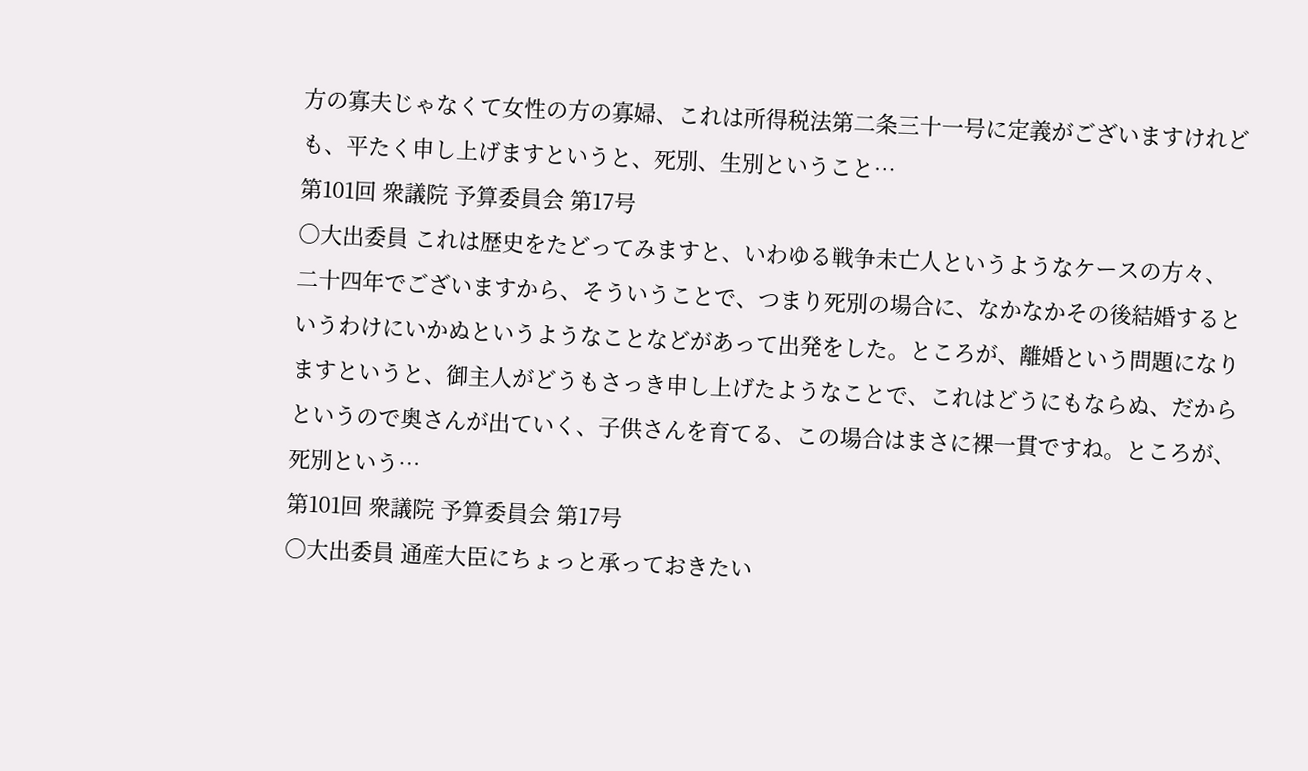方の寡夫じゃなくて女性の方の寡婦、これは所得税法第二条三十一号に定義がございますけれども、平たく申し上げますというと、死別、生別ということ…
第101回 衆議院 予算委員会 第17号
○大出委員 これは歴史をたどってみますと、いわゆる戦争未亡人というようなケースの方々、二十四年でございますから、そういうことで、つまり死別の場合に、なかなかその後結婚するというわけにいかぬというようなことなどがあって出発をした。ところが、離婚という問題になりますというと、御主人がどうもさっき申し上げたようなことで、これはどうにもならぬ、だからというので奥さんが出ていく、子供さんを育てる、この場合はまさに裸一貫ですね。ところが、死別という…
第101回 衆議院 予算委員会 第17号
○大出委員 通産大臣にちょっと承っておきたい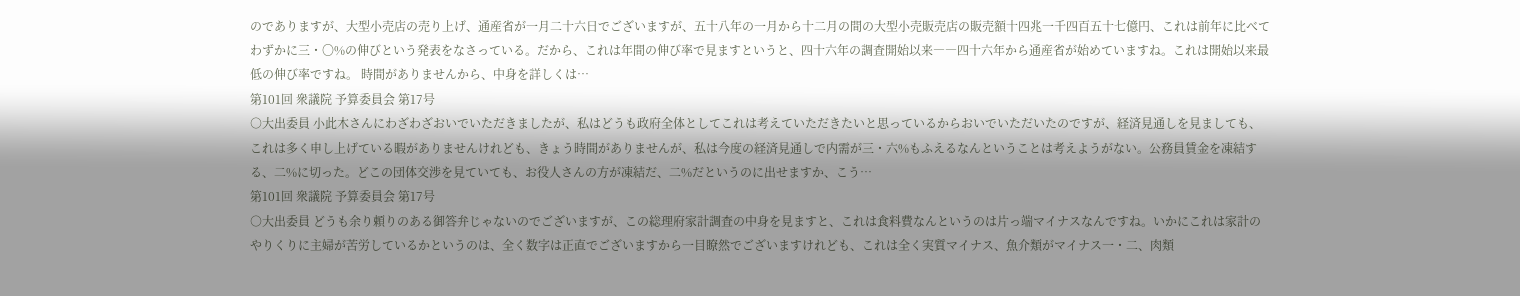のでありますが、大型小売店の売り上げ、通産省が一月二十六日でございますが、五十八年の一月から十二月の間の大型小売販売店の販売額十四兆一千四百五十七億円、これは前年に比べてわずかに三・〇%の伸びという発表をなさっている。だから、これは年間の伸び率で見ますというと、四十六年の調査開始以来――四十六年から通産省が始めていますね。これは開始以来最低の伸び率ですね。 時間がありませんから、中身を詳しくは…
第101回 衆議院 予算委員会 第17号
○大出委員 小此木さんにわざわざおいでいただきましたが、私はどうも政府全体としてこれは考えていただきたいと思っているからおいでいただいたのですが、経済見通しを見ましても、これは多く申し上げている暇がありませんけれども、きょう時間がありませんが、私は今度の経済見通しで内需が三・六%もふえるなんということは考えようがない。公務員賃金を凍結する、二%に切った。どこの団体交渉を見ていても、お役人さんの方が凍結だ、二%だというのに出せますか、こう…
第101回 衆議院 予算委員会 第17号
○大出委員 どうも余り頼りのある御答弁じゃないのでございますが、この総理府家計調査の中身を見ますと、これは食料費なんというのは片っ端マイナスなんですね。いかにこれは家計のやりくりに主婦が苦労しているかというのは、全く数字は正直でございますから一目瞭然でございますけれども、これは全く実質マイナス、魚介類がマイナス一・二、肉類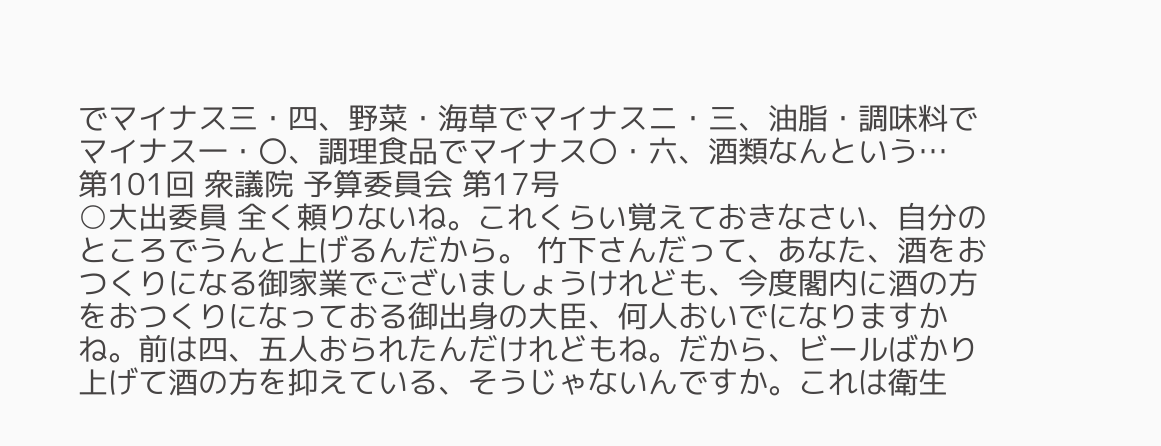でマイナス三・四、野菜・海草でマイナスニ・三、油脂・調味料でマイナス一・〇、調理食品でマイナス〇・六、酒類なんという…
第101回 衆議院 予算委員会 第17号
○大出委員 全く頼りないね。これくらい覚えておきなさい、自分のところでうんと上げるんだから。 竹下さんだって、あなた、酒をおつくりになる御家業でございましょうけれども、今度閣内に酒の方をおつくりになっておる御出身の大臣、何人おいでになりますかね。前は四、五人おられたんだけれどもね。だから、ビールばかり上げて酒の方を抑えている、そうじゃないんですか。これは衛生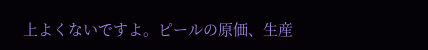上よくないですよ。ピールの原価、生産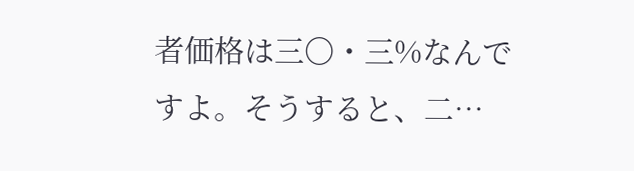者価格は三〇・三%なんですよ。そうすると、二…